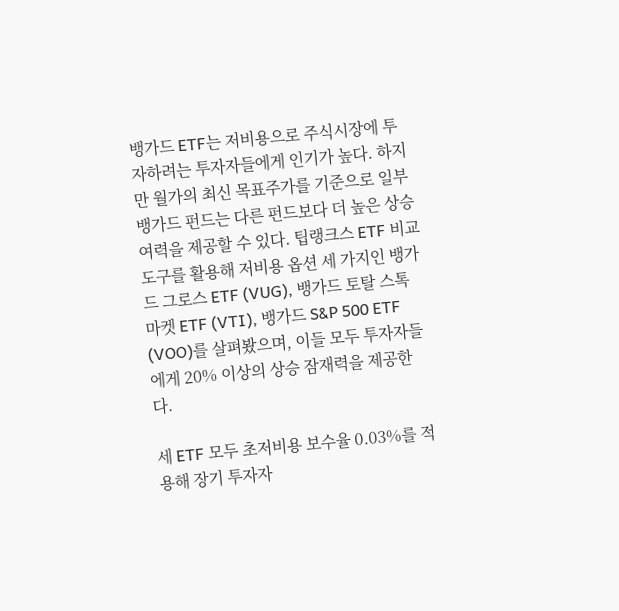뱅가드 ETF는 저비용으로 주식시장에 투자하려는 투자자들에게 인기가 높다. 하지만 월가의 최신 목표주가를 기준으로 일부 뱅가드 펀드는 다른 펀드보다 더 높은 상승 여력을 제공할 수 있다. 팁랭크스 ETF 비교 도구를 활용해 저비용 옵션 세 가지인 뱅가드 그로스 ETF (VUG), 뱅가드 토탈 스톡 마켓 ETF (VTI), 뱅가드 S&P 500 ETF (VOO)를 살펴봤으며, 이들 모두 투자자들에게 20% 이상의 상승 잠재력을 제공한다.

세 ETF 모두 초저비용 보수율 0.03%를 적용해 장기 투자자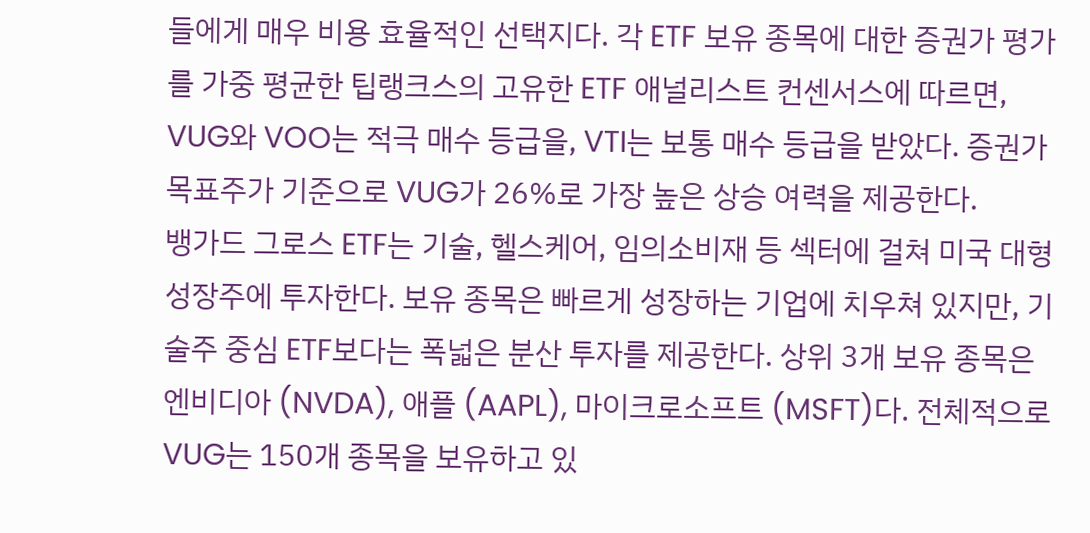들에게 매우 비용 효율적인 선택지다. 각 ETF 보유 종목에 대한 증권가 평가를 가중 평균한 팁랭크스의 고유한 ETF 애널리스트 컨센서스에 따르면, VUG와 VOO는 적극 매수 등급을, VTI는 보통 매수 등급을 받았다. 증권가 목표주가 기준으로 VUG가 26%로 가장 높은 상승 여력을 제공한다.
뱅가드 그로스 ETF는 기술, 헬스케어, 임의소비재 등 섹터에 걸쳐 미국 대형 성장주에 투자한다. 보유 종목은 빠르게 성장하는 기업에 치우쳐 있지만, 기술주 중심 ETF보다는 폭넓은 분산 투자를 제공한다. 상위 3개 보유 종목은 엔비디아 (NVDA), 애플 (AAPL), 마이크로소프트 (MSFT)다. 전체적으로 VUG는 150개 종목을 보유하고 있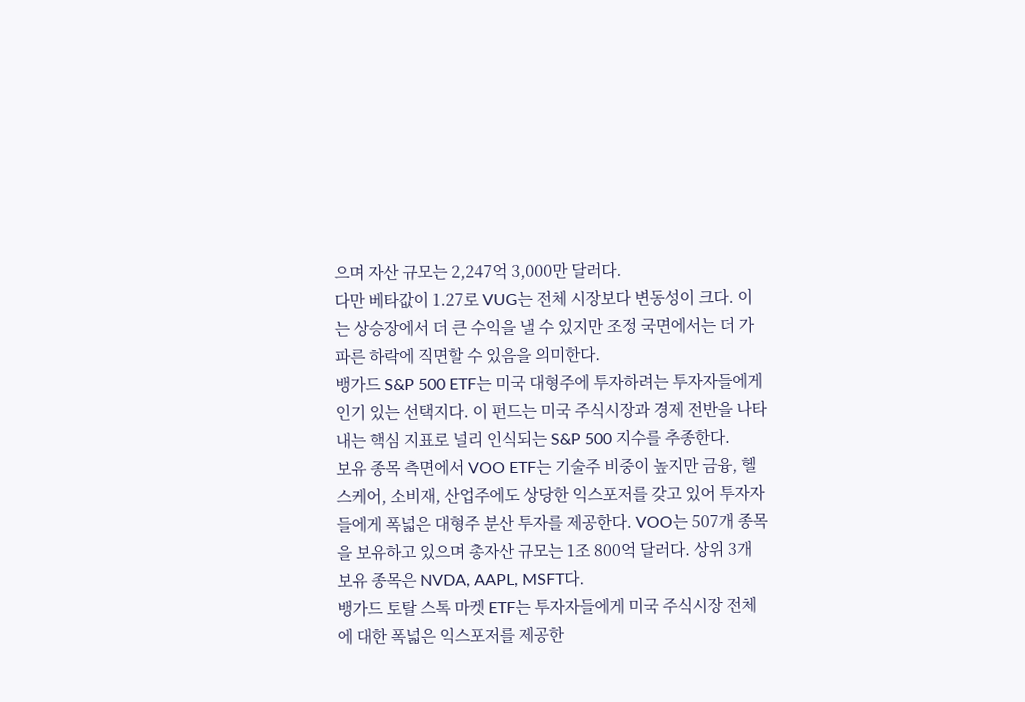으며 자산 규모는 2,247억 3,000만 달러다.
다만 베타값이 1.27로 VUG는 전체 시장보다 변동성이 크다. 이는 상승장에서 더 큰 수익을 낼 수 있지만 조정 국면에서는 더 가파른 하락에 직면할 수 있음을 의미한다.
뱅가드 S&P 500 ETF는 미국 대형주에 투자하려는 투자자들에게 인기 있는 선택지다. 이 펀드는 미국 주식시장과 경제 전반을 나타내는 핵심 지표로 널리 인식되는 S&P 500 지수를 추종한다.
보유 종목 측면에서 VOO ETF는 기술주 비중이 높지만 금융, 헬스케어, 소비재, 산업주에도 상당한 익스포저를 갖고 있어 투자자들에게 폭넓은 대형주 분산 투자를 제공한다. VOO는 507개 종목을 보유하고 있으며 총자산 규모는 1조 800억 달러다. 상위 3개 보유 종목은 NVDA, AAPL, MSFT다.
뱅가드 토탈 스톡 마켓 ETF는 투자자들에게 미국 주식시장 전체에 대한 폭넓은 익스포저를 제공한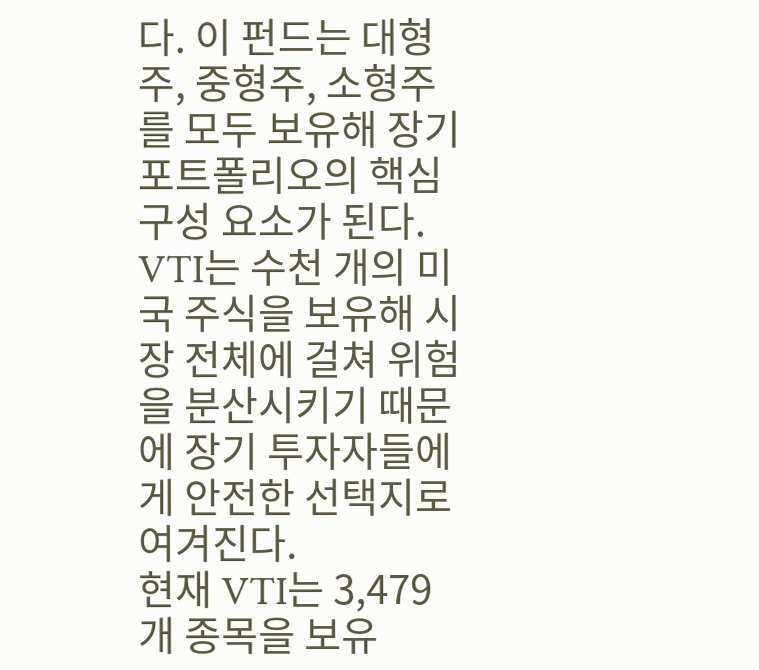다. 이 펀드는 대형주, 중형주, 소형주를 모두 보유해 장기 포트폴리오의 핵심 구성 요소가 된다. VTI는 수천 개의 미국 주식을 보유해 시장 전체에 걸쳐 위험을 분산시키기 때문에 장기 투자자들에게 안전한 선택지로 여겨진다.
현재 VTI는 3,479개 종목을 보유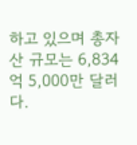하고 있으며 총자산 규모는 6,834억 5,000만 달러다.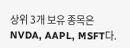상위 3개 보유 종목은 NVDA, AAPL, MSFT다.